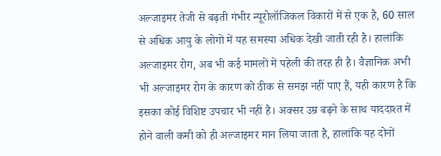अल्जाइमर तेजी से बढ़ती गंभीर न्यूरोलॉजिकल विकारों में से एक है, 60 साल से अधिक आयु के लोगों में यह समस्या अधिक देखी जाती रही है। हालांकि अल्जाइमर रोग, अब भी कई मामलों में पहेली की तरह ही है। वैज्ञानिक अभी भी अल्जाइमर रोग के कारण को ठीक से समझ नहीं पाए हैं, यही कारण है कि इसका कोई विशिष्ट उपचार भी नहीं है। अक्सर उम्र बढ़ने के साथ याददाश्त में होने वाली कमी को ही अल्जाइमर मान लिया जाता है, हालांकि यह दोनों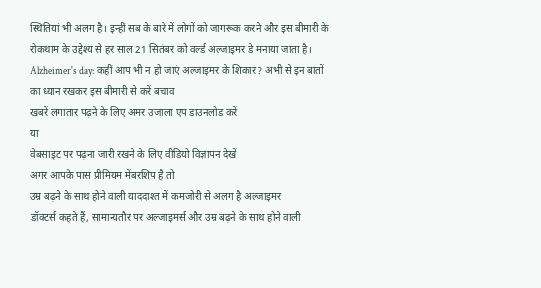स्थितियां भी अलग है। इन्हीं सब के बारे में लोगों को जागरूक करने और इस बीमारी के रोकथाम के उद्देश्य से हर साल 21 सितंबर को वर्ल्ड अल्जाइमर डे मनाया जाता है।
Alzheimer's day: कहीं आप भी न हो जाएं अल्जाइमर के शिकार? अभी से इन बातों का ध्यान रखकर इस बीमारी से करें बचाव
खबरें लगातार पढ़ने के लिए अमर उजाला एप डाउनलोड करें
या
वेबसाइट पर पढ़ना जारी रखने के लिए वीडियो विज्ञापन देखें
अगर आपके पास प्रीमियम मेंबरशिप है तो
उम्र बढ़ने के साथ होने वाली याददाश्त में कमजोरी से अलग है अल्जाइमर
डॉक्टर्स कहते हैं, सामान्यतौर पर अल्जाइमर्स और उम्र बढ़ने के साथ होने वाली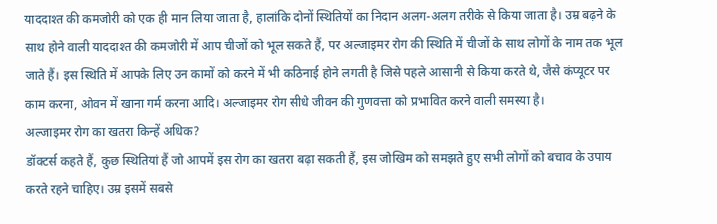याददाश्त की कमजोरी को एक ही मान लिया जाता है, हालांकि दोनों स्थितियों का निदान अलग-अलग तरीके से किया जाता है। उम्र बढ़ने के साथ होने वाली याददाश्त की कमजोरी में आप चीजों को भूल सकते हैं, पर अल्जाइमर रोग की स्थिति में चीजों के साथ लोगों के नाम तक भूल जाते हैं। इस स्थिति में आपके लिए उन कामों को करने में भी कठिनाई होने लगती है जिसे पहले आसानी से किया करते थे, जैसे कंप्यूटर पर काम करना, ओवन में खाना गर्म करना आदि। अल्जाइमर रोग सीधे जीवन की गुणवत्ता को प्रभावित करने वाली समस्या है।
अल्जाइमर रोग का खतरा किन्हें अधिक?
डॉक्टर्स कहते हैं, कुछ स्थितियां हैं जो आपमें इस रोग का खतरा बढ़ा सकती हैं, इस जोखिम को समझते हुए सभी लोगों को बचाव के उपाय करते रहने चाहिए। उम्र इसमें सबसे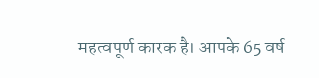महत्वपूर्ण कारक है। आपके 65 वर्ष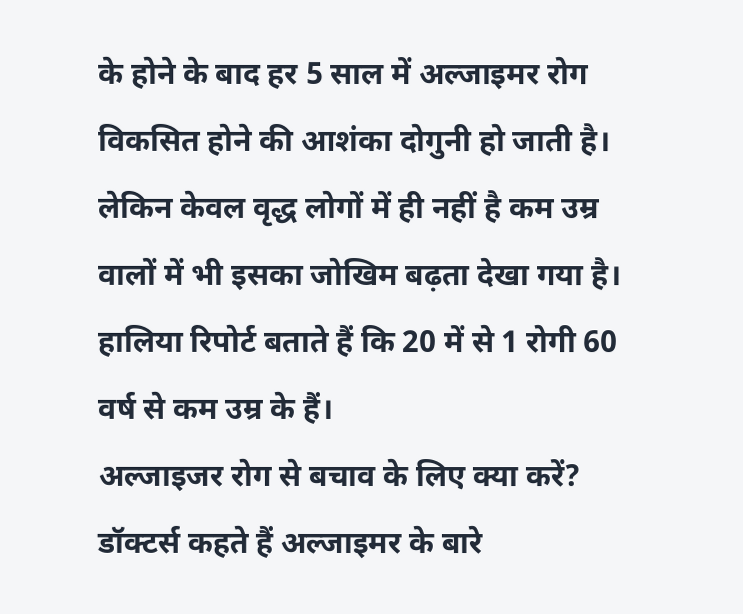के होने के बाद हर 5 साल में अल्जाइमर रोग विकसित होने की आशंका दोगुनी हो जाती है। लेकिन केवल वृद्ध लोगों में ही नहीं है कम उम्र वालों में भी इसका जोखिम बढ़ता देखा गया है। हालिया रिपोर्ट बताते हैं कि 20 में से 1 रोगी 60 वर्ष से कम उम्र के हैं।
अल्जाइजर रोग से बचाव के लिए क्या करें?
डॉक्टर्स कहते हैं अल्जाइमर के बारे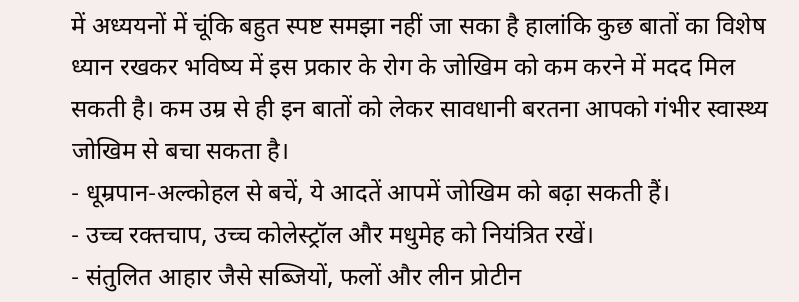में अध्ययनों में चूंकि बहुत स्पष्ट समझा नहीं जा सका है हालांकि कुछ बातों का विशेष ध्यान रखकर भविष्य में इस प्रकार के रोग के जोखिम को कम करने में मदद मिल सकती है। कम उम्र से ही इन बातों को लेकर सावधानी बरतना आपको गंभीर स्वास्थ्य जोखिम से बचा सकता है।
- धूम्रपान-अल्कोहल से बचें, ये आदतें आपमें जोखिम को बढ़ा सकती हैं।
- उच्च रक्तचाप, उच्च कोलेस्ट्रॉल और मधुमेह को नियंत्रित रखें।
- संतुलित आहार जैसे सब्जियों, फलों और लीन प्रोटीन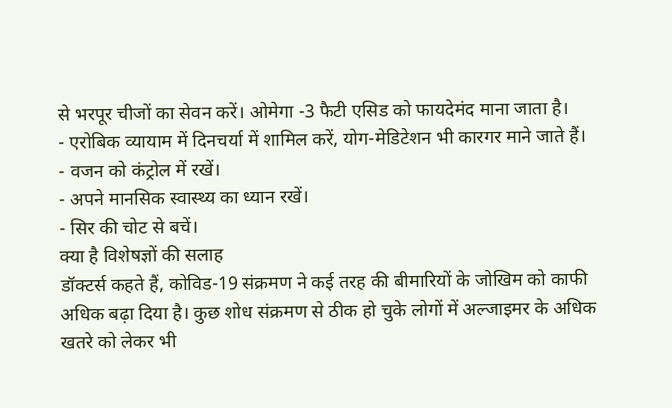से भरपूर चीजों का सेवन करें। ओमेगा -3 फैटी एसिड को फायदेमंद माना जाता है।
- एरोबिक व्यायाम में दिनचर्या में शामिल करें, योग-मेडिटेशन भी कारगर माने जाते हैं।
- वजन को कंट्रोल में रखें।
- अपने मानसिक स्वास्थ्य का ध्यान रखें।
- सिर की चोट से बचें।
क्या है विशेषज्ञों की सलाह
डॉक्टर्स कहते हैं, कोविड-19 संक्रमण ने कई तरह की बीमारियों के जोखिम को काफी अधिक बढ़ा दिया है। कुछ शोध संक्रमण से ठीक हो चुके लोगों में अल्जाइमर के अधिक खतरे को लेकर भी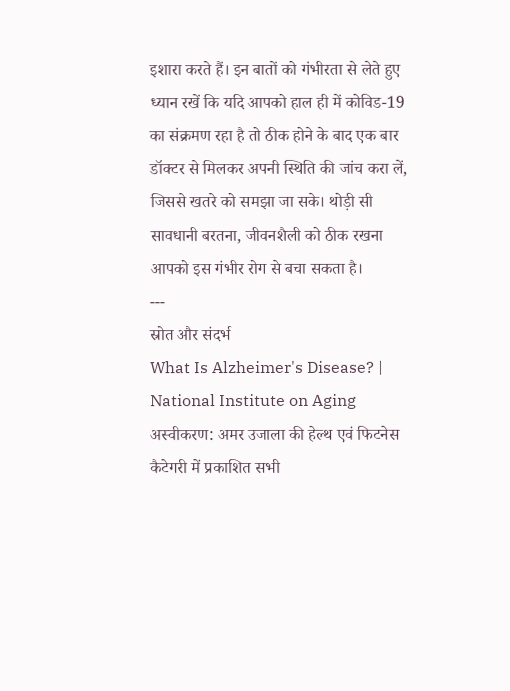इशारा करते हैं। इन बातों को गंभीरता से लेते हुए ध्यान रखें कि यदि आपको हाल ही में कोविड-19 का संक्रमण रहा है तो ठीक होने के बाद एक बार डॉक्टर से मिलकर अपनी स्थिति की जांच करा लें, जिससे खतरे को समझा जा सके। थोड़ी सी सावधानी बरतना, जीवनशैली को ठीक रखना आपको इस गंभीर रोग से बचा सकता है।
---
स्रोत और संदर्भ
What Is Alzheimer's Disease? | National Institute on Aging
अस्वीकरण: अमर उजाला की हेल्थ एवं फिटनेस कैटेगरी में प्रकाशित सभी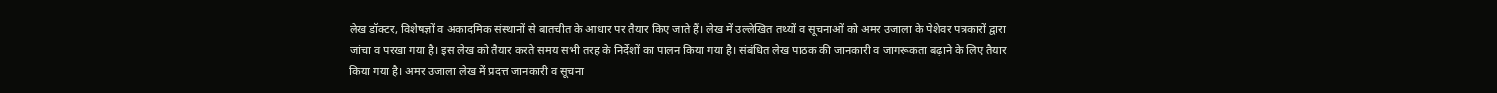लेख डॉक्टर, विशेषज्ञों व अकादमिक संस्थानों से बातचीत के आधार पर तैयार किए जाते हैं। लेख में उल्लेखित तथ्यों व सूचनाओं को अमर उजाला के पेशेवर पत्रकारों द्वारा जांचा व परखा गया है। इस लेख को तैयार करते समय सभी तरह के निर्देशों का पालन किया गया है। संबंधित लेख पाठक की जानकारी व जागरूकता बढ़ाने के लिए तैयार किया गया है। अमर उजाला लेख में प्रदत्त जानकारी व सूचना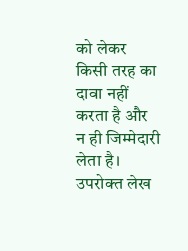को लेकर किसी तरह का दावा नहीं करता है और न ही जिम्मेदारी लेता है। उपरोक्त लेख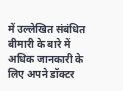में उल्लेखित संबंधित बीमारी के बारे में अधिक जानकारी के लिए अपने डॉक्टर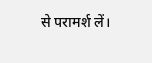से परामर्श लें।